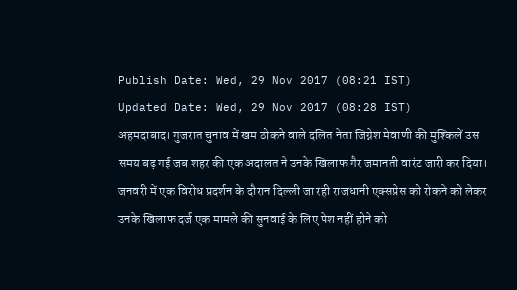Publish Date: Wed, 29 Nov 2017 (08:21 IST)
Updated Date: Wed, 29 Nov 2017 (08:28 IST)
अहमदाबाद। गुजरात चुनाव में खम ठोकने वाले दलित नेता जिग्नेश मेवाणी की मुश्किलें उस समय बढ़ गई जब शहर की एक अदालत ने उनके खिलाफ गैर जमानती वारंट जारी कर दिया।
जनवरी में एक विरोध प्रदर्शन के दौरान दिल्ली जा रही राजधानी एक्सप्रेस को रोकने को लेकर उनके खिलाफ दर्ज एक मामले की सुनवाई के लिए पेश नहीं होने को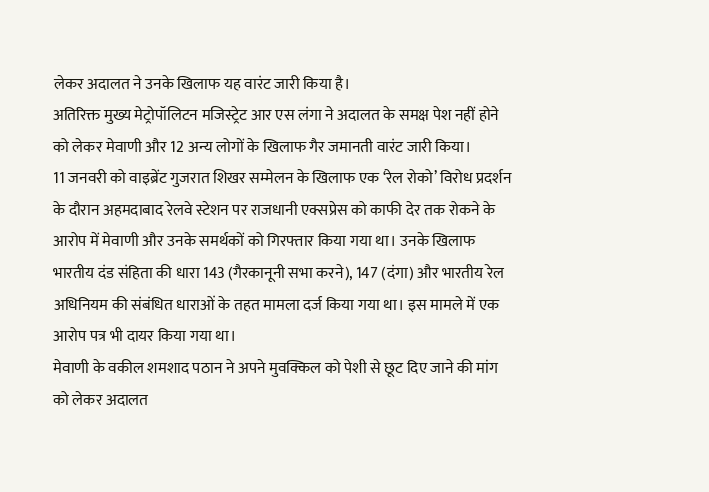लेकर अदालत ने उनके खिलाफ यह वारंट जारी किया है।
अतिरिक्त मुख्य मेट्रोपॉलिटन मजिस्ट्रेट आर एस लंगा ने अदालत के समक्ष पेश नहीं होने को लेकर मेवाणी और 12 अन्य लोगों के खिलाफ गैर जमानती वारंट जारी किया।
11 जनवरी को वाइब्रेंट गुजरात शिखर सम्मेलन के खिलाफ एक ‘रेल रोको’ विरोध प्रदर्शन के दौरान अहमदाबाद रेलवे स्टेशन पर राजधानी एक्सप्रेस को काफी देर तक रोकने के आरोप में मेवाणी और उनके समर्थकों को गिरफ्तार किया गया था। उनके खिलाफ भारतीय दंड संहिता की धारा 143 (गैरकानूनी सभा करने), 147 (दंगा) और भारतीय रेल अधिनियम की संबंधित धाराओं के तहत मामला दर्ज किया गया था। इस मामले में एक आरोप पत्र भी दायर किया गया था।
मेवाणी के वकील शमशाद पठान ने अपने मुवक्किल को पेशी से छूट दिए जाने की मांग को लेकर अदालत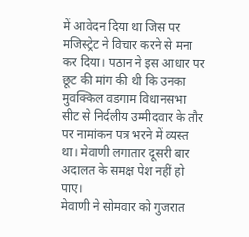में आवेदन दिया था जिस पर मजिस्ट्रेट ने विचार करने से मना कर दिया। पठान ने इस आधार पर छूट की मांग की थी कि उनका मुवक्किल वडगाम विधानसभा सीट से निर्दलीय उम्मीदवार के तौर पर नामांकन पत्र भरने में व्यस्त था। मेवाणी लगातार दूसरी बार अदालत के समक्ष पेश नहीं हो पाए।
मेवाणी ने सोमवार को गुजरात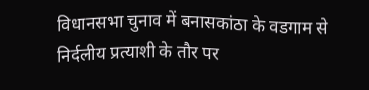विधानसभा चुनाव में बनासकांठा के वडगाम से निर्दलीय प्रत्याशी के तौर पर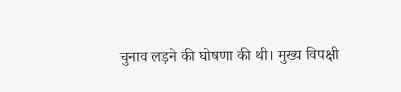चुनाव लड़ने की घोषणा की थी। मुख्य विपक्षी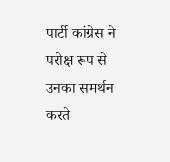पार्टी कांग्रेस ने परोक्ष रूप से उनका समर्थन करते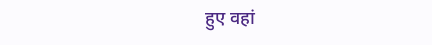हुए वहां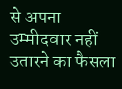से अपना उम्मीदवार नहीं उतारने का फैसला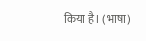किया है। (भाषा)